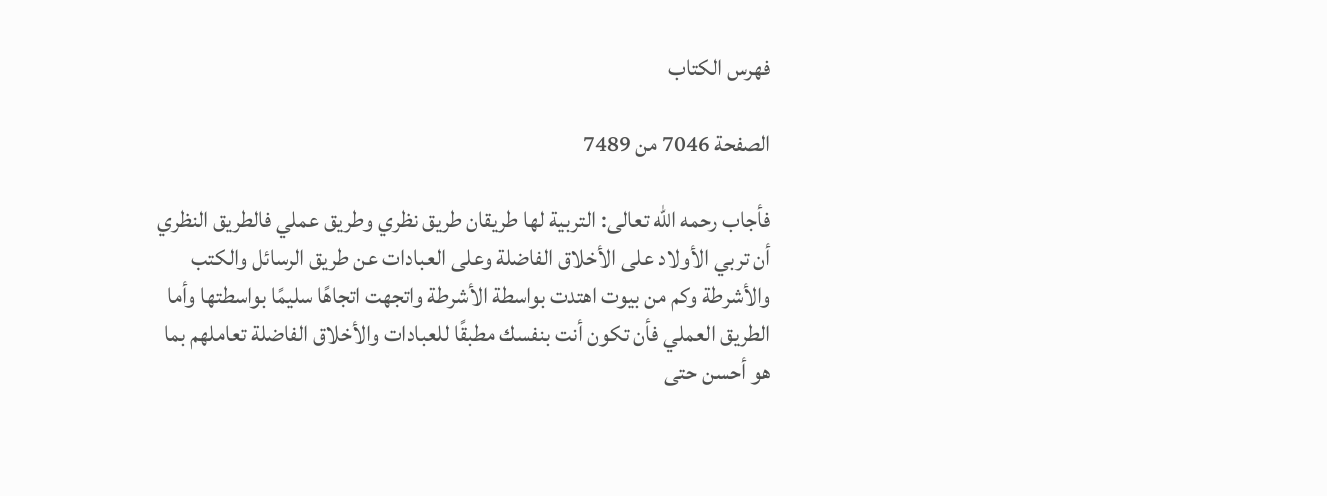فهرس الكتاب

الصفحة 7046 من 7489

فأجاب رحمه الله تعالى: التربية لها طريقان طريق نظري وطريق عملي فالطريق النظري أن تربي الأولاد على الأخلاق الفاضلة وعلى العبادات عن طريق الرسائل والكتب والأشرطة وكم من بيوت اهتدت بواسطة الأشرطة واتجهت اتجاهًا سليمًا بواسطتها وأما الطريق العملي فأن تكون أنت بنفسك مطبقًا للعبادات والأخلاق الفاضلة تعاملهم بما هو أحسن حتى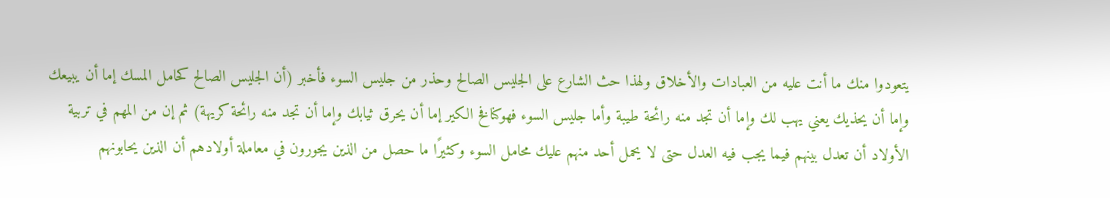يتعودوا منك ما أنت عليه من العبادات والأخلاق ولهذا حث الشارع على الجليس الصالح وحذر من جليس السوء فأخبر (أن الجليس الصالح كحامل المسك إما أن يبيعك وإما أن يحذيك يعني يهب لك وإما أن تجد منه رائحة طيبة وأما جليس السوء فهوكنافخ الكير إما أن يحرق ثيابك وإما أن تجد منه رائحة كريهة) ثم إن من المهم في تربية الأولاد أن تعدل بينهم فيما يجب فيه العدل حتى لا يحمل أحد منهم عليك محامل السوء وكثيرًا ما حصل من الذين يجورون في معاملة أولادهم أن الذين يحابونهم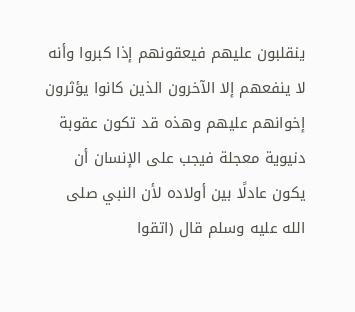ينقلبون عليهم فيعقونهم إذا كبروا وأنه لا ينفعهم إلا الآخرون الذين كانوا يؤثرون إخوانهم عليهم وهذه قد تكون عقوبة دنيوية معجلة فيجب على الإنسان أن يكون عادلًا بين أولاده لأن النبي صلى الله عليه وسلم قال (اتقوا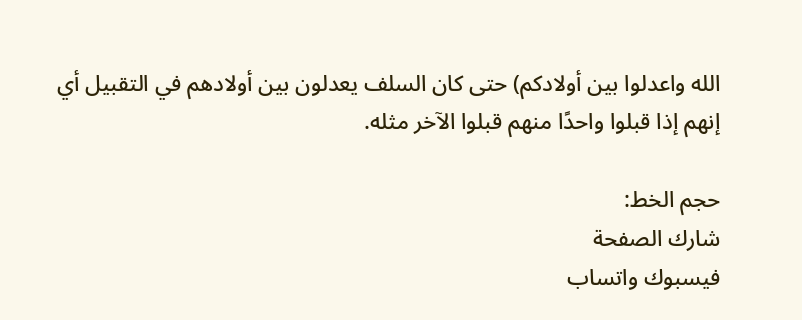الله واعدلوا بين أولادكم) حتى كان السلف يعدلون بين أولادهم في التقبيل أي إنهم إذا قبلوا واحدًا منهم قبلوا الآخر مثله.

حجم الخط:
شارك الصفحة
فيسبوك واتساب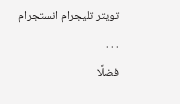تويتر تليجرام انستجرام
. . .
فضلًا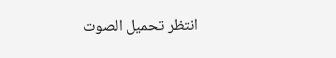انتظر تحميل الصوت